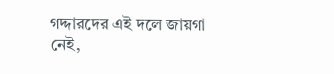গদ্দারদের এই দলে জায়গা নেই,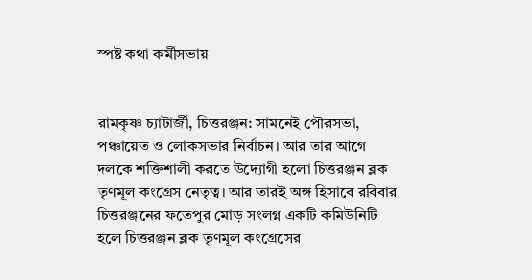স্পষ্ট কথা কর্মীসভায়


রামকৃষ্ণ চ্যাটার্জী, চিত্তরঞ্জন: সামনেই পৌরসভা, পঞ্চায়েত ও লোকসভার নির্বাচন। আর তার আগে দলকে শক্তিশালী করতে উদ্যোগী হলো চিত্তরঞ্জন ব্লক তৃণমূল কংগ্রেস নেতৃত্ব। আর তারই অঙ্গ হিসাবে রবিবার চিত্তরঞ্জনের ফতেপুর মোড় সংলগ্ন একটি কমিউনিটি হলে চিত্তরঞ্জন ব্লক তৃণমূল কংগ্রেসের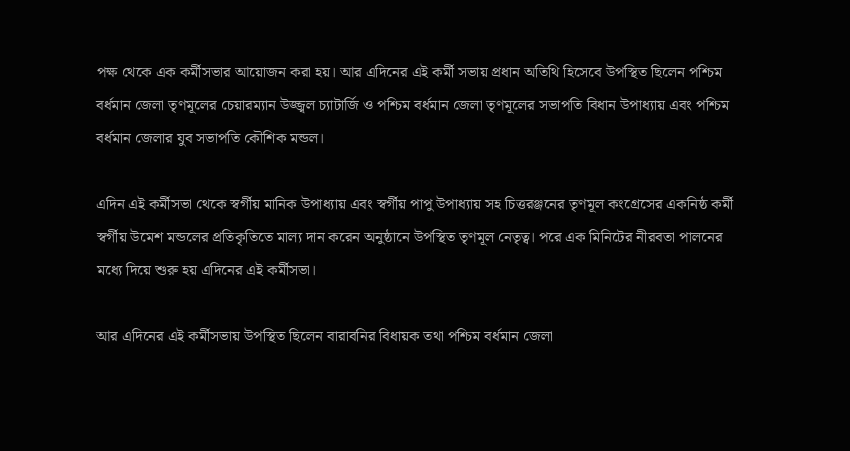পক্ষ থেকে এক কর্মীসভার আয়োজন করা হয়। আর এদিনের এই কর্মী সভায় প্রধান অতিথি হিসেবে উপস্থিত ছিলেন পশ্চিম বর্ধমান জেলা তৃণমূলের চেয়ারম্যান উজ্জ্বল চ্যাটার্জি ও পশ্চিম বর্ধমান জেলা তৃণমূলের সভাপতি বিধান উপাধ্যায় এবং পশ্চিম বর্ধমান জেলার যুব সভাপতি কৌশিক মন্ডল।

এদিন এই কর্মীসভা থেকে স্বর্গীয় মানিক উপাধ্যায় এবং স্বর্গীয় পাপু উপাধ্যায় সহ চিত্তরঞ্জনের তৃণমূল কংগ্রেসের একনিষ্ঠ কর্মী স্বর্গীয় উমেশ মন্ডলের প্রতিকৃতিতে মাল্য দান করেন অনুষ্ঠানে উপস্থিত তৃণমূল নেতৃত্ব। পরে এক মিনিটের নীরবতা পালনের মধ্যে দিয়ে শুরু হয় এদিনের এই কর্মীসভা।

আর এদিনের এই কর্মীসভায় উপস্থিত ছিলেন বারাবনির বিধায়ক তথা পশ্চিম বর্ধমান জেলা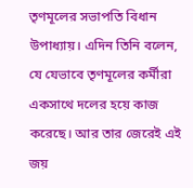তৃণমূলের সভাপতি বিধান উপাধ্যায়। এদিন তিনি বলেন, যে যেভাবে তৃণমূলের কর্মীরা একসাথে দলের হয়ে কাজ করেছে। আর তার জেরেই এই জয়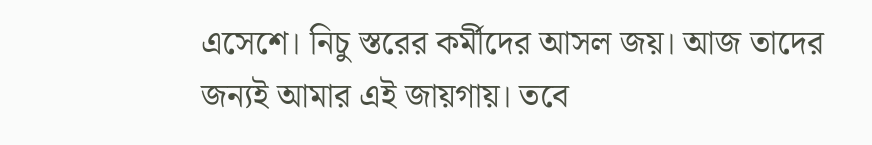এসেশে। নিচু স্তরের কর্মীদের আসল জয়। আজ তাদের জন্যই আমার এই জায়গায়। তবে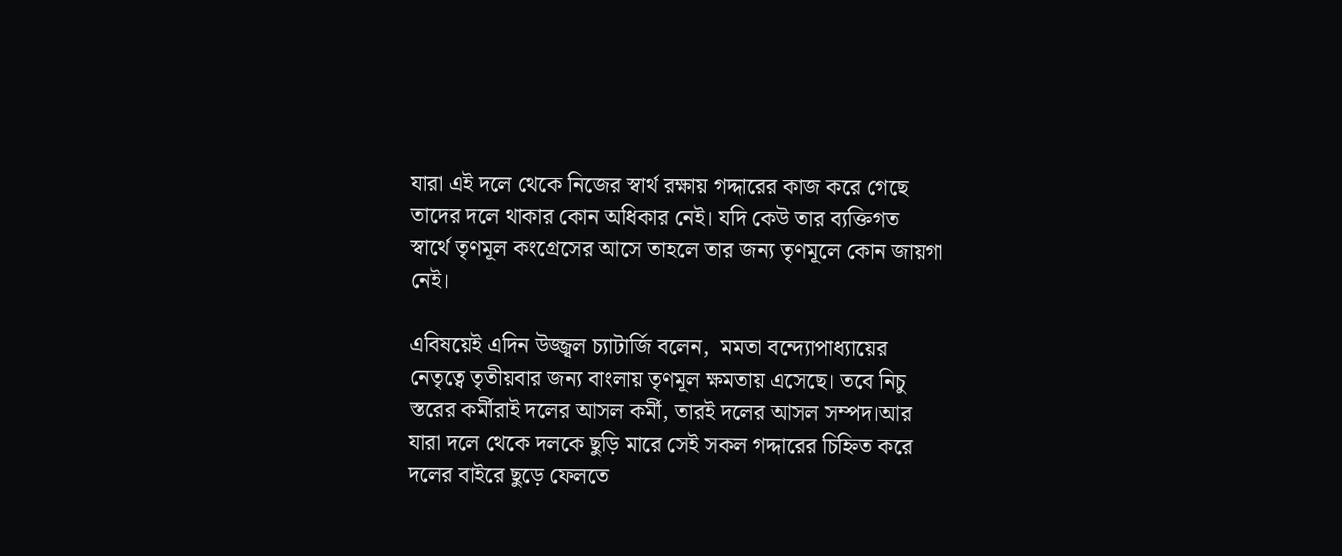যারা এই দলে থেকে নিজের স্বার্থ রক্ষায় গদ্দারের কাজ করে গেছে তাদের দলে থাকার কোন অধিকার নেই। যদি কেউ তার ব্যক্তিগত স্বার্থে তৃণমূল কংগ্রেসের আসে তাহলে তার জন্য তৃণমূলে কোন জায়গা নেই।

এবিষয়েই এদিন উজ্জ্বল চ্যাটার্জি বলেন,  মমতা বন্দ্যোপাধ্যায়ের নেতৃত্বে তৃতীয়বার জন্য বাংলায় তৃণমূল ক্ষমতায় এসেছে। তবে নিচু স্তরের কর্মীরাই দলের আসল কর্মী, তারই দলের আসল সম্পদ।আর যারা দলে থেকে দলকে ছুড়ি মারে সেই সকল গদ্দারের চিহ্নিত করে দলের বাইরে ছুড়ে ফেলতে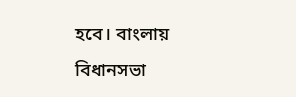হবে। বাংলায় বিধানসভা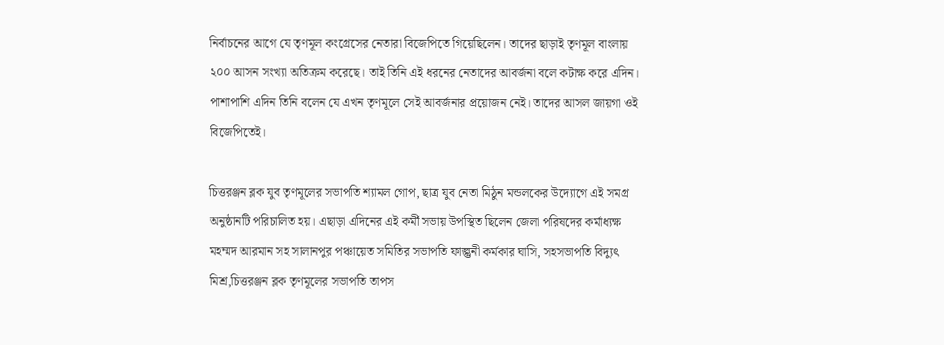নির্বাচনের আগে যে তৃণমূল কংগ্রেসের নেতারা বিজেপিতে গিয়েছিলেন। তাদের ছাড়াই তৃণমূল বাংলায় ২০০ আসন সংখ্যা অতিক্রম করেছে। তাই তিনি এই ধরনের নেতাদের আবর্জনা বলে কটাক্ষ করে এদিন। পাশাপাশি এদিন তিনি বলেন যে এখন তৃণমূলে সেই আবর্জনার প্রয়োজন নেই। তাদের আসল জায়গা ওই বিজেপিতেই।

চিত্তরঞ্জন ব্লক যুব তৃণমূলের সভাপতি শ্যামল গোপ, ছাত্র যুব নেতা মিঠুন মন্ডলকের উদ্যোগে এই সমগ্র অনুষ্ঠানটি পরিচালিত হয়। এছাড়া এদিনের এই কর্মী সভায় উপস্থিত ছিলেন জেলা পরিষদের কর্মাধ্যক্ষ মহম্মদ আরমান সহ সালানপুর পঞ্চায়েত সমিতির সভাপতি ফাল্গুনী কর্মকার ঘাসি, সহসভাপতি বিদ্যুৎ মিশ্র,চিত্তরঞ্জন ব্লক তৃণমূলের সভাপতি তাপস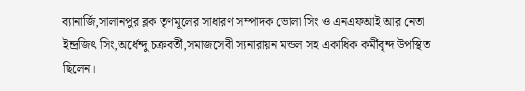ব্যানার্জি,সালানপুর ব্লক তৃণমূলের সাধারণ সম্পাদক ভোলা সিং ও এনএফআই আর নেতা ইন্দ্রজিৎ সিং,অর্ধেন্দু চক্রবর্তী,সমাজসেবী স্যনারায়ন মন্ডল সহ একাধিক কর্মীবৃন্দ উপস্থিত ছিলেন।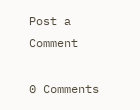Post a Comment

0 Comments